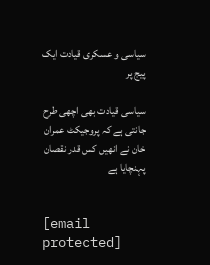سیاسی و عسکری قیادت ایک پیج پر

سیاسی قیادت بھی اچھی طرح جانتی ہے کہ پروجیکٹ عمران خان نے انھیں کس قدر نقصان پہنچایا ہے


[email protected]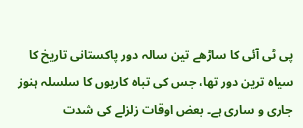پی ٹی آئی کا ساڑھے تین سالہ دور پاکستانی تاریخ کا سیاہ ترین دور تھا، جس کی تباہ کاریوں کا سلسلہ ہنوز جاری و ساری ہے۔ بعض اوقات زلزلے کی شدت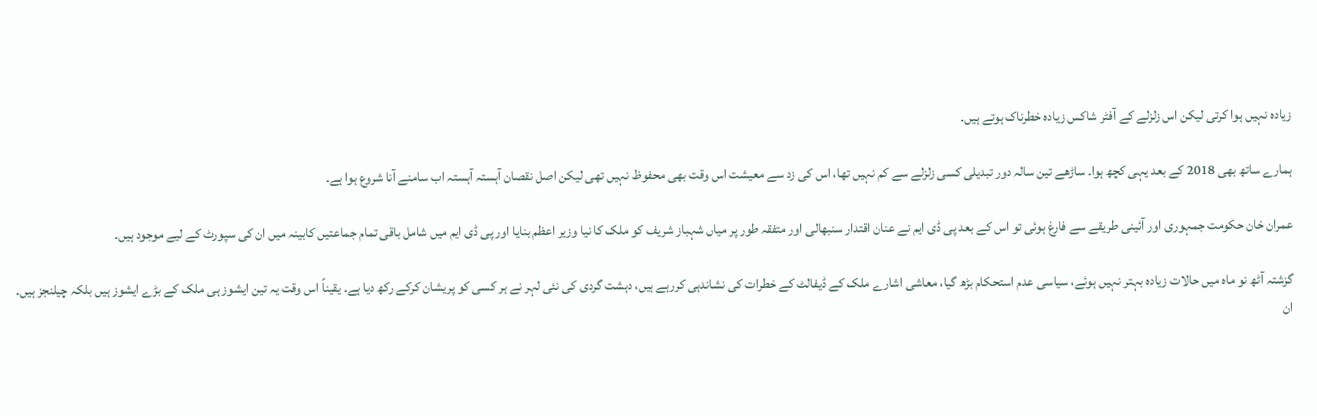زیادہ نہیں ہوا کرتی لیکن اس زلزلے کے آفٹر شاکس زیادہ خطرناک ہوتے ہیں۔

ہمارے ساتھ بھی 2018 کے بعد یہی کچھ ہوا۔ ساڑھے تین سالہ دور تبدیلی کسی زلزلے سے کم نہیں تھا، اس کی زد سے معیشت اس وقت بھی محفوظ نہیں تھی لیکن اصل نقصان آہستہ آہستہ اب سامنے آنا شروع ہوا ہے۔

عمران خان حکومت جمہوری اور آئینی طریقے سے فارغ ہوئی تو اس کے بعد پی ڈی ایم نے عنان اقتدار سنبھالی اور متفقہ طور پر میاں شہباز شریف کو ملک کا نیا وزیر اعظم بنایا اور پی ڈی ایم میں شامل باقی تمام جماعتیں کابینہ میں ان کی سپورٹ کے لیے موجود ہیں۔

گزشتہ آٹھ نو ماہ میں حالات زیادہ بہتر نہیں ہوئے، سیاسی عدم استحکام بڑھ گیا، معاشی اشارے ملک کے ڈیفالٹ کے خطرات کی نشاندہی کررہے ہیں، دہشت گردی کی نئی لہر نے ہر کسی کو پریشان کرکے رکھ دیا ہے۔ یقیناً اس وقت یہ تین ایشوز ہی ملک کے بڑے ایشوز ہیں بلکہ چیلنجز ہیں۔ ان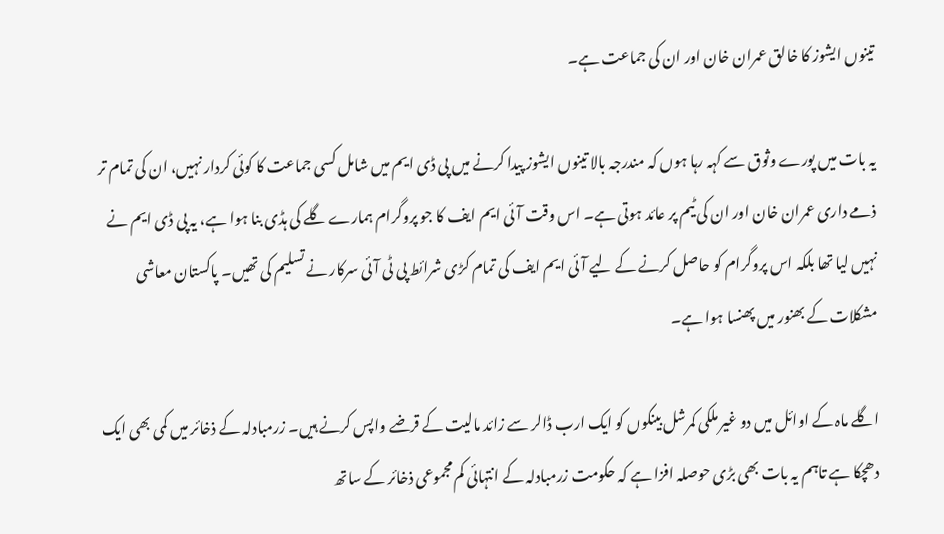تینوں ایشوز کا خالق عمران خان اور ان کی جماعت ہے۔

یہ بات میں پورے وثوق سے کہہ رہا ہوں کہ مندرجہ بالا تینوں ایشوز پیدا کرنے میں پی ڈی ایم میں شامل کسی جماعت کا کوئی کردار نہیں، ان کی تمام تر ذمے داری عمران خان اور ان کی ٹیم پر عائد ہوتی ہے۔ اس وقت آئی ایم ایف کا جو پروگرام ہمارے گلے کی ہڈی بنا ہوا ہے، یہ پی ڈی ایم نے نہیں لیا تھا بلکہ اس پروگرام کو حاصل کرنے کے لیے آئی ایم ایف کی تمام کڑی شرائط پی ٹی آئی سرکار نے تسلیم کی تھیں۔ پاکستان معاشی مشکلات کے بھنور میں پھنسا ہوا ہے۔

اگلے ماہ کے اوائل میں دو غیر ملکی کمرشل بینکوں کو ایک ارب ڈالر سے زائد مالیت کے قرضے واپس کرنے ہیں۔ زرمبادلہ کے ذخائر میں کمی بھی ایک دھچکا ہے تاہم یہ بات بھی بڑی حوصلہ افزا ہے کہ حکومت زرمبادلہ کے انتہائی کم مجموعی ذخائر کے ساتھ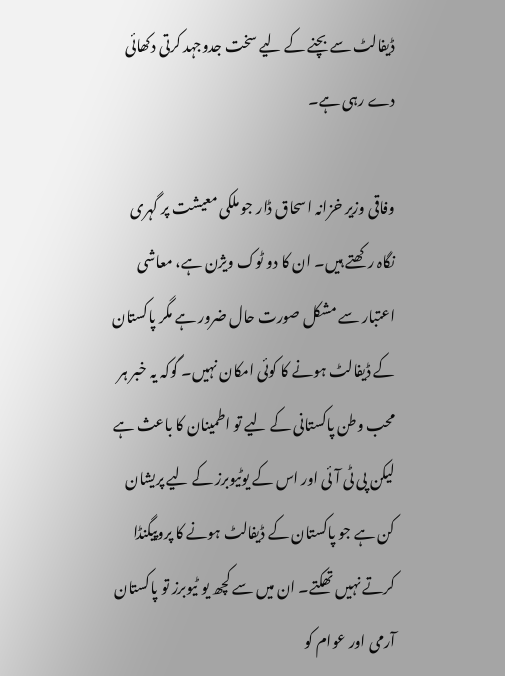ڈیفالٹ سے بچنے کے لیے سخت جدوجہد کرتی دکھائی دے رہی ہے۔

وفاقی وزیر خزانہ اسحاق ڈار جو ملکی معیشت پر گہری نگاہ رکھتے ہیں۔ ان کا دو ٹوک ویژن ہے، معاشی اعتبار سے مشکل صورت حال ضرور ہے مگر پاکستان کے ڈیفالٹ ہونے کا کوئی امکان نہیں۔ گوکہ یہ خبر ہر محب وطن پاکستانی کے لیے تو اطمینان کا باعث ہے لیکن پی ٹی آئی اور اس کے یوٹیوبرز کے لیے پریشان کن ہے جو پاکستان کے ڈیفالٹ ہونے کا پروپیگنڈا کرتے نہیں تھکتے۔ ان میں سے کچھ یو ٹیوبرز تو پاکستان آرمی اور عوام کو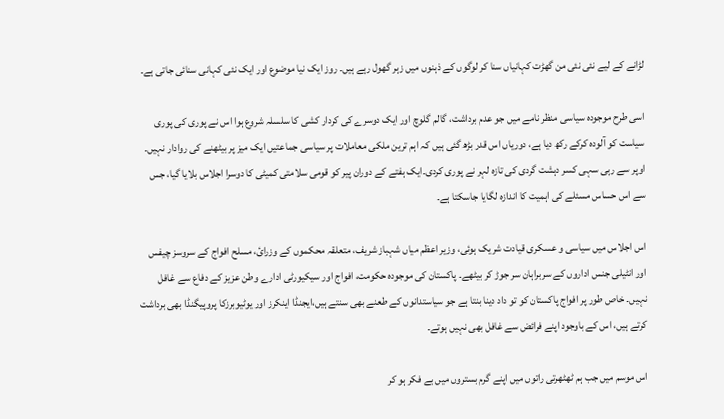لڑانے کے لیے نئی نئی من گھڑت کہانیاں سنا کر لوگوں کے ذہنوں میں زہر گھول رہے ہیں۔ روز ایک نیا موضوع اور ایک نئی کہانی سنائی جاتی ہے۔

اسی طرح موجودہ سیاسی منظر نامے میں جو عدم برداشت، گالم گلوچ اور ایک دوسرے کی کردار کشی کا سلسلہ شروع ہوا اس نے پوری کی پوری سیاست کو آلودہ کرکے رکھ دیا ہے، دوریاں اس قدر بڑھ گئی ہیں کہ اہم ترین ملکی معاملات پر سیاسی جماعتیں ایک میز پر بیٹھنے کی روادار نہیں۔ اوپر سے رہی سہی کسر دہشت گردی کی تازہ لہر نے پوری کردی۔ایک ہفتے کے دوران پیر کو قومی سلامتی کمیٹی کا دوسرا اجلاس بلایا گیا، جس سے اس حساس مسئلے کی اہمیت کا اندازہ لگایا جاسکتا ہے۔

اس اجلاس میں سیاسی و عسکری قیادت شریک ہوئی، وزیر اعظم میاں شہباز شریف، متعلقہ محکموں کے وزرائ، مسلح افواج کے سروسز چیفس اور انٹیلی جنس اداروں کے سربراہان سر جوڑ کر بیٹھے۔ پاکستان کی موجودہ حکومت، افواج اور سیکیورٹی ادارے وطن عزیز کے دفاع سے غافل نہیں۔ خاص طور پر افواج پاکستان کو تو داد دینا بنتا ہے جو سیاستدانوں کے طعنے بھی سنتے ہیں،ایجنڈا اینکرز اور یوٹیوبرزکا پروپیگنڈا بھی برداشت کرتے ہیں، اس کے باوجود اپنے فرائض سے غافل بھی نہیں ہوتے۔

اس موسم میں جب ہم ٹھٹھرتی راتوں میں اپنے گرم بستروں میں بے فکر ہو کر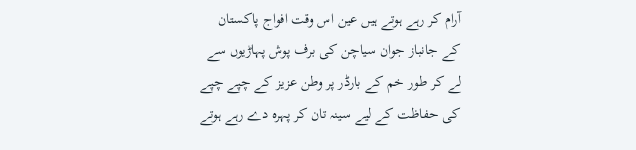آرام کر رہے ہوتے ہیں عین اس وقت افواج پاکستان کے جانباز جوان سیاچن کی برف پوش پہاڑیوں سے لے کر طور خم کے بارڈر پر وطن عزیز کے چپے چپے کی حفاظت کے لیے سینہ تان کر پہرہ دے رہے ہوتے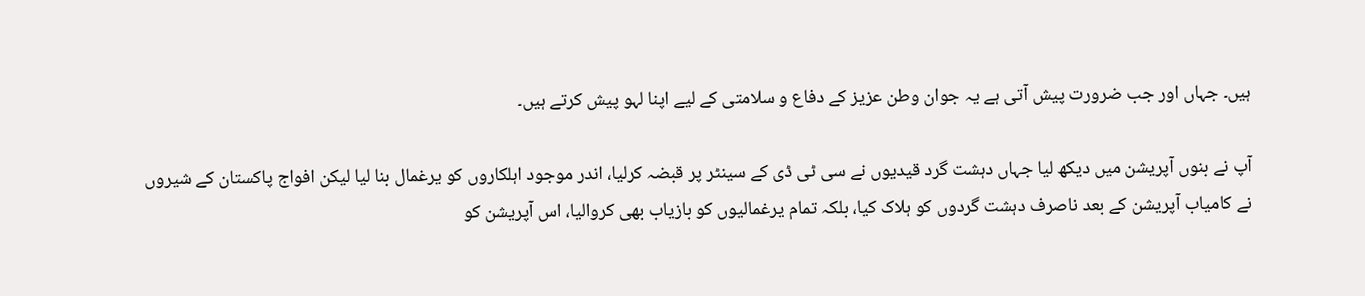ہیں۔ جہاں اور جب ضرورت پیش آتی ہے یہ جوان وطن عزیز کے دفاع و سلامتی کے لیے اپنا لہو پیش کرتے ہیں۔

آپ نے بنوں آپریشن میں دیکھ لیا جہاں دہشت گرد قیدیوں نے سی ٹی ڈی کے سینٹر پر قبضہ کرلیا، اندر موجود اہلکاروں کو یرغمال بنا لیا لیکن افواج پاکستان کے شیروں نے کامیاب آپریشن کے بعد ناصرف دہشت گردوں کو ہلاک کیا، بلکہ تمام یرغمالیوں کو بازیاب بھی کروالیا، اس آپریشن کو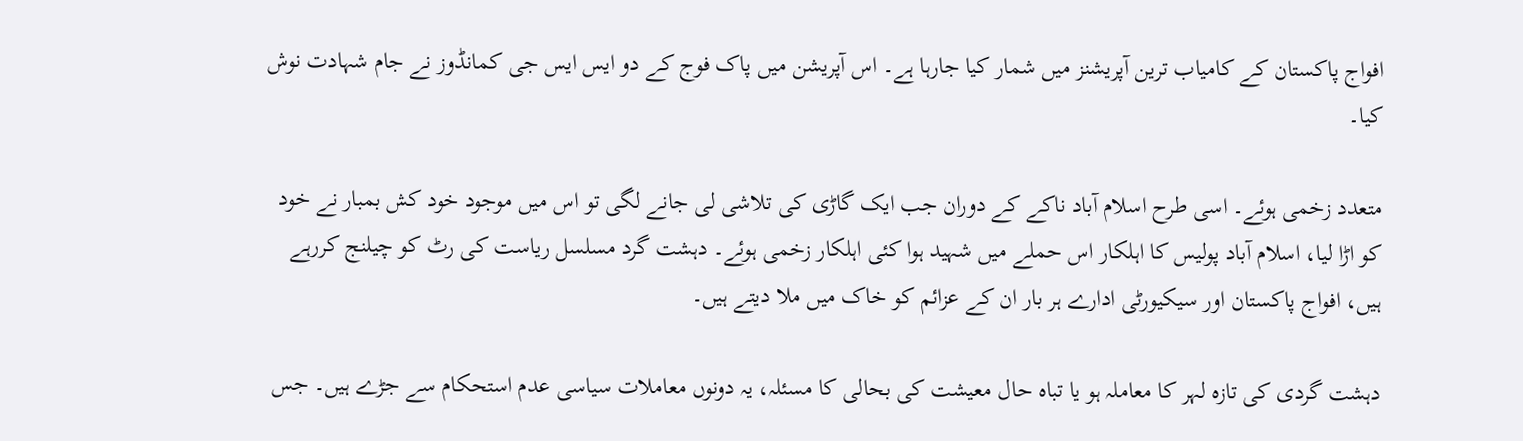افواج پاکستان کے کامیاب ترین آپریشنز میں شمار کیا جارہا ہے۔ اس آپریشن میں پاک فوج کے دو ایس ایس جی کمانڈوز نے جام شہادت نوش کیا۔

متعدد زخمی ہوئے۔ اسی طرح اسلام آباد ناکے کے دوران جب ایک گاڑی کی تلاشی لی جانے لگی تو اس میں موجود خود کش بمبار نے خود کو اڑا لیا، اسلام آباد پولیس کا اہلکار اس حملے میں شہید ہوا کئی اہلکار زخمی ہوئے۔ دہشت گرد مسلسل ریاست کی رٹ کو چیلنج کررہے ہیں، افواج پاکستان اور سیکیورٹی ادارے ہر بار ان کے عزائم کو خاک میں ملا دیتے ہیں۔

دہشت گردی کی تازہ لہر کا معاملہ ہو یا تباہ حال معیشت کی بحالی کا مسئلہ، یہ دونوں معاملات سیاسی عدم استحکام سے جڑے ہیں۔ جس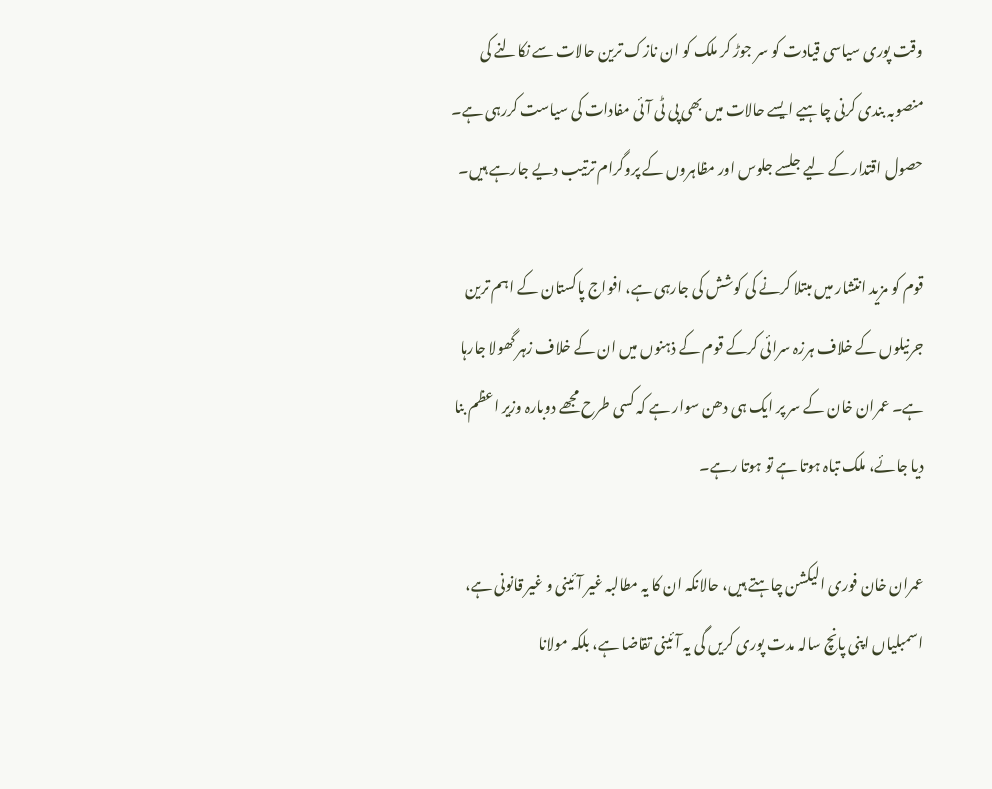وقت پوری سیاسی قیادت کو سر جوڑ کر ملک کو ان نازک ترین حالات سے نکالنے کی منصوبہ بندی کرنی چاہیے ایسے حالات میں بھی پی ٹی آئی مفادات کی سیاست کررہی ہے۔ حصول اقتدار کے لیے جلسے جلوس اور مظاہروں کے پروگرام ترتیب دیے جارہے ہیں۔

قوم کو مزید انتشار میں مبتلا کرنے کی کوشش کی جارہی ہے، افواج پاکستان کے اہم ترین جرنیلوں کے خلاف ہرزہ سرائی کرکے قوم کے ذہنوں میں ان کے خلاف زہر گھولا جارہا ہے۔ عمران خان کے سر پر ایک ہی دھن سوار ہے کہ کسی طرح مجھے دوبارہ وزیر اعظم بنا دیا جائے، ملک تباہ ہوتا ہے تو ہوتا رہے۔

عمران خان فوری الیکشن چاہتے ہیں، حالانکہ ان کا یہ مطالبہ غیر آئینی و غیر قانونی ہے، اسمبلیاں اپنی پانچ سالہ مدت پوری کریں گی یہ آئینی تقاضا ہے، بلکہ مولانا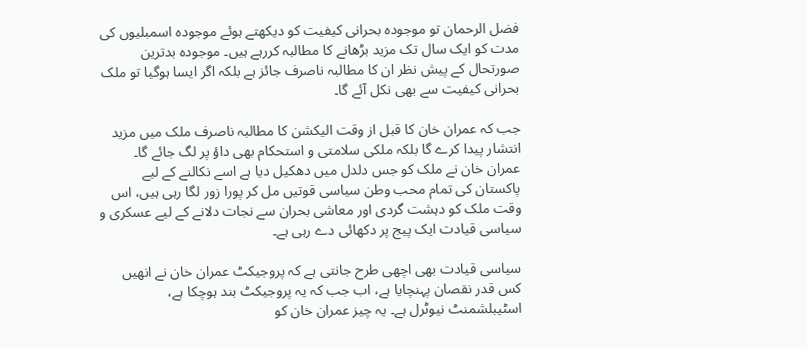فضل الرحمان تو موجودہ بحرانی کیفیت کو دیکھتے ہوئے موجودہ اسمبلیوں کی مدت کو ایک سال تک مزید بڑھانے کا مطالبہ کررہے ہیں۔ موجودہ بدترین صورتحال کے پیش نظر ان کا مطالبہ ناصرف جائز ہے بلکہ اگر ایسا ہوگیا تو ملک بحرانی کیفیت سے بھی نکل آئے گا۔

جب کہ عمران خان کا قبل از وقت الیکشن کا مطالبہ ناصرف ملک میں مزید انتشار پیدا کرے گا بلکہ ملکی سلامتی و استحکام بھی داؤ پر لگ جائے گا۔ عمران خان نے ملک کو جس دلدل میں دھکیل دیا ہے اسے نکالنے کے لیے پاکستان کی تمام محب وطن سیاسی قوتیں مل کر پورا زور لگا رہی ہیں، اس وقت ملک کو دہشت گردی اور معاشی بحران سے نجات دلانے کے لیے عسکری و سیاسی قیادت ایک پیج پر دکھائی دے رہی ہے۔

سیاسی قیادت بھی اچھی طرح جانتی ہے کہ پروجیکٹ عمران خان نے انھیں کس قدر نقصان پہنچایا ہے، اب جب کہ یہ پروجیکٹ بند ہوچکا ہے، اسٹیبلشمنٹ نیوٹرل ہے۔ یہ چیز عمران خان کو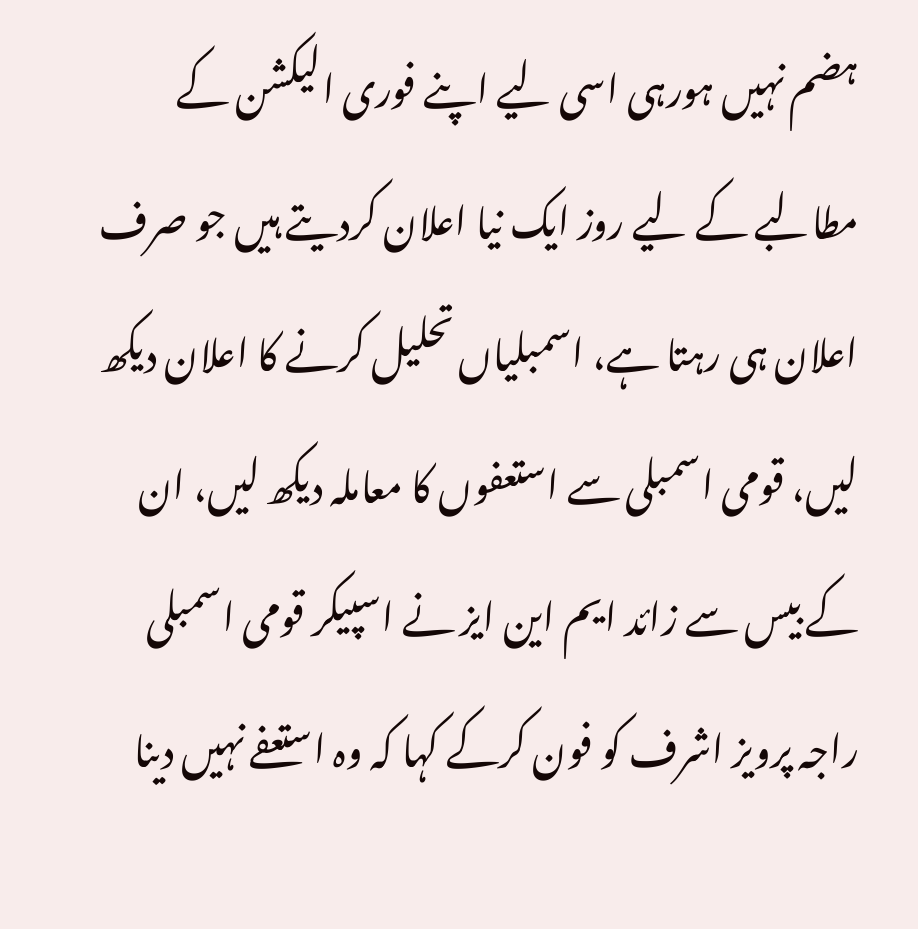ہضم نہیں ہورہی اسی لیے اپنے فوری الیکشن کے مطالبے کے لیے روز ایک نیا اعلان کردیتے ہیں جو صرف اعلان ہی رہتا ہے، اسمبلیاں تحلیل کرنے کا اعلان دیکھ لیں، قومی اسمبلی سے استعفوں کا معاملہ دیکھ لیں، ان کے بیس سے زائد ایم این ایز نے اسپیکر قومی اسمبلی راجہ پرویز اشرف کو فون کرکے کہا کہ وہ استعفے نہیں دینا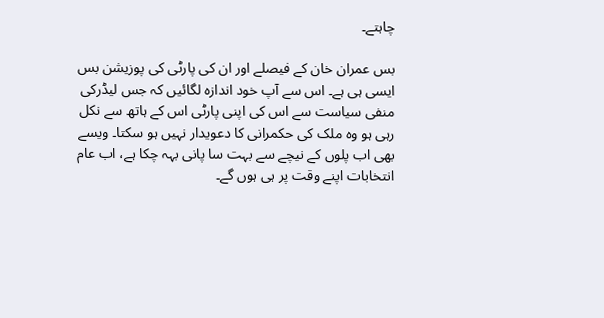چاہتے۔

بس عمران خان کے فیصلے اور ان کی پارٹی کی پوزیشن بس ایسی ہی ہے۔ اس سے آپ خود اندازہ لگائیں کہ جس لیڈرکی منفی سیاست سے اس کی اپنی پارٹی اس کے ہاتھ سے نکل رہی ہو وہ ملک کی حکمرانی کا دعویدار نہیں ہو سکتا۔ ویسے بھی اب پلوں کے نیچے سے بہت سا پانی بہہ چکا ہے، اب عام انتخابات اپنے وقت پر ہی ہوں گے۔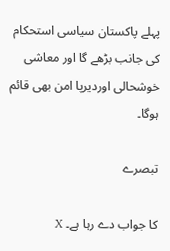پہلے پاکستان سیاسی استحکام کی جانب بڑھے گا اور معاشی خوشحالی اوردیرپا امن بھی قائم ہوگا۔

تبصرے

کا جواب دے رہا ہے۔ X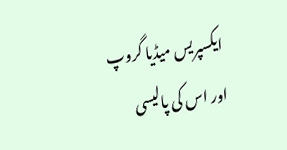ایکسپریس میڈیا گروپ اور اس کی پالیسی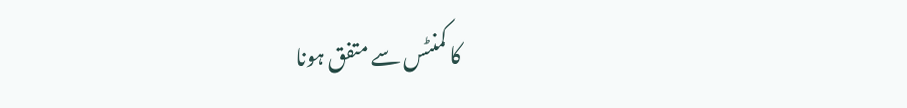کا کمنٹس سے متفق ہونا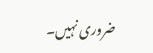ضروری نہیں۔